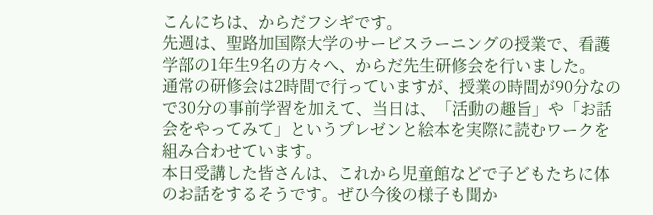こんにちは、からだフシギです。
先週は、聖路加国際大学のサービスラーニングの授業で、看護学部の1年生9名の方々へ、からだ先生研修会を行いました。
通常の研修会は2時間で行っていますが、授業の時間が90分なので30分の事前学習を加えて、当日は、「活動の趣旨」や「お話会をやってみて」というプレゼンと絵本を実際に読むワークを組み合わせています。
本日受講した皆さんは、これから児童館などで子どもたちに体のお話をするそうです。ぜひ今後の様子も聞か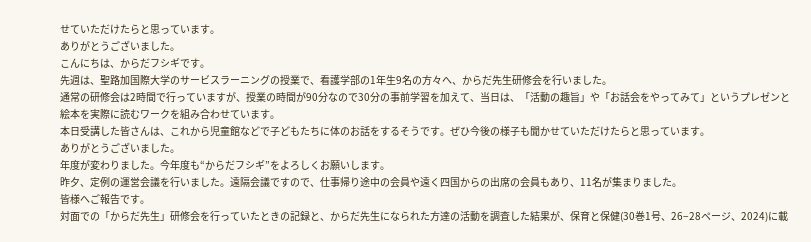せていただけたらと思っています。
ありがとうございました。
こんにちは、からだフシギです。
先週は、聖路加国際大学のサービスラーニングの授業で、看護学部の1年生9名の方々へ、からだ先生研修会を行いました。
通常の研修会は2時間で行っていますが、授業の時間が90分なので30分の事前学習を加えて、当日は、「活動の趣旨」や「お話会をやってみて」というプレゼンと絵本を実際に読むワークを組み合わせています。
本日受講した皆さんは、これから児童館などで子どもたちに体のお話をするそうです。ぜひ今後の様子も聞かせていただけたらと思っています。
ありがとうございました。
年度が変わりました。今年度も“からだフシギ”をよろしくお願いします。
昨夕、定例の運営会議を行いました。遠隔会議ですので、仕事帰り途中の会員や遠く四国からの出席の会員もあり、11名が集まりました。
皆様へご報告です。
対面での「からだ先生」研修会を行っていたときの記録と、からだ先生になられた方達の活動を調査した結果が、保育と保健(30巻1号、26−28ページ、2024)に載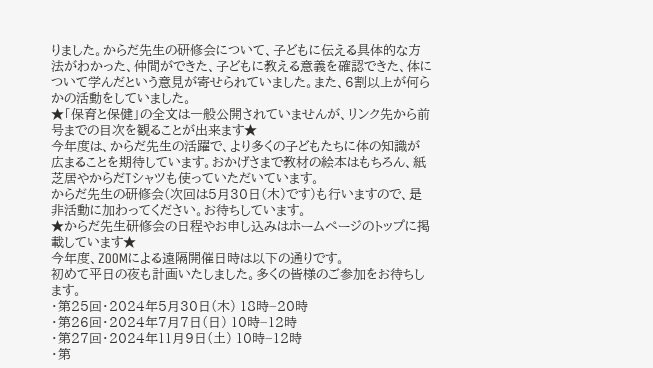りました。からだ先生の研修会について、子どもに伝える具体的な方法がわかった、仲間ができた、子どもに教える意義を確認できた、体について学んだという意見が寄せられていました。また、6割以上が何らかの活動をしていました。
★「保育と保健」の全文は一般公開されていませんが、リンク先から前号までの目次を観ることが出来ます★
今年度は、からだ先生の活躍で、より多くの子どもたちに体の知識が広まることを期待しています。おかげさまで教材の絵本はもちろん、紙芝居やからだTシャツも使っていただいています。
からだ先生の研修会(次回は5月30日(木)です)も行いますので、是非活動に加わってください。お待ちしています。
★からだ先生研修会の日程やお申し込みはホームページのトップに掲載しています★
今年度、ZOOMによる遠隔開催日時は以下の通りです。
初めて平日の夜も計画いたしました。多くの皆様のご参加をお待ちします。
・第25回・2024年5月30日(木) 18時−20時
・第26回・2024年7月7日(日) 10時−12時
・第27回・2024年11月9日(土) 10時−12時
・第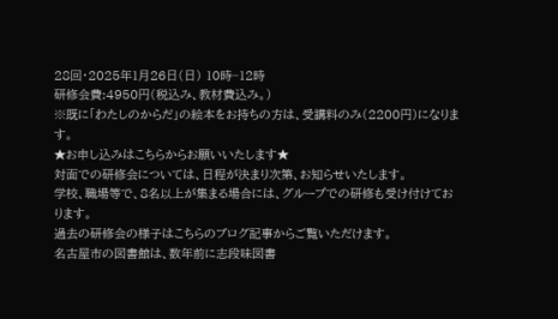28回・2025年1月26日(日) 10時−12時
研修会費:4950円(税込み、教材費込み。)
※既に「わたしのからだ」の絵本をお持ちの方は、受講料のみ(2200円)になります。
★お申し込みはこちらからお願いいたします★
対面での研修会については、日程が決まり次第、お知らせいたします。
学校、職場等で、8名以上が集まる場合には、グループでの研修も受け付けております。
過去の研修会の様子はこちらのブログ記事からご覧いただけます。
名古屋市の図書館は、数年前に志段味図書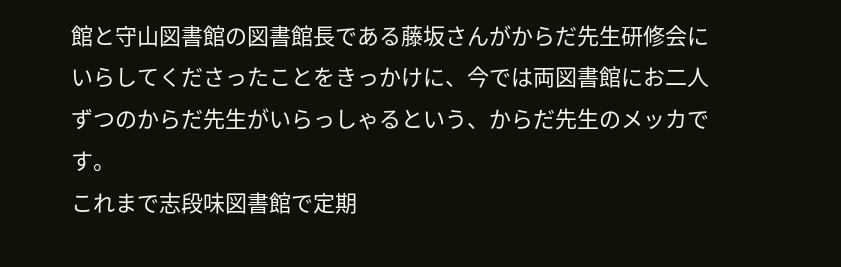館と守山図書館の図書館長である藤坂さんがからだ先生研修会にいらしてくださったことをきっかけに、今では両図書館にお二人ずつのからだ先生がいらっしゃるという、からだ先生のメッカです。
これまで志段味図書館で定期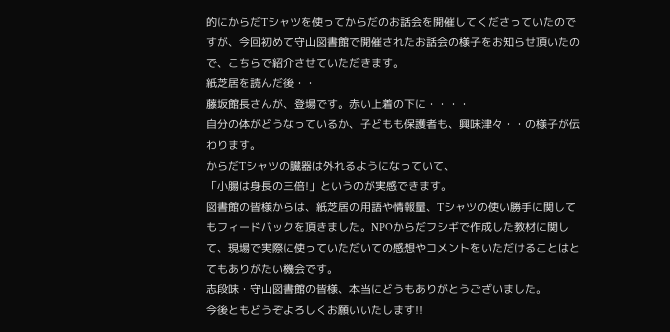的にからだTシャツを使ってからだのお話会を開催してくださっていたのですが、今回初めて守山図書館で開催されたお話会の様子をお知らせ頂いたので、こちらで紹介させていただきます。
紙芝居を読んだ後・・
藤坂館長さんが、登場です。赤い上着の下に・・・・
自分の体がどうなっているか、子どもも保護者も、興味津々・・の様子が伝わります。
からだTシャツの臓器は外れるようになっていて、
「小腸は身長の三倍!」というのが実感できます。
図書館の皆様からは、紙芝居の用語や情報量、Tシャツの使い勝手に関してもフィードバックを頂きました。NPOからだフシギで作成した教材に関して、現場で実際に使っていただいての感想やコメントをいただけることはとてもありがたい機会です。
志段味・守山図書館の皆様、本当にどうもありがとうございました。
今後ともどうぞよろしくお願いいたします!!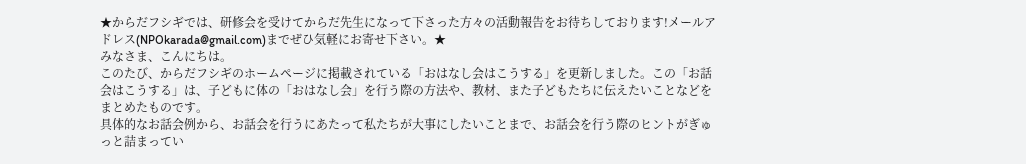★からだフシギでは、研修会を受けてからだ先生になって下さった方々の活動報告をお待ちしております!メールアドレス(NPOkarada@gmail.com)までぜひ気軽にお寄せ下さい。★
みなさま、こんにちは。
このたび、からだフシギのホームページに掲載されている「おはなし会はこうする」を更新しました。この「お話会はこうする」は、子どもに体の「おはなし会」を行う際の方法や、教材、また子どもたちに伝えたいことなどをまとめたものです。
具体的なお話会例から、お話会を行うにあたって私たちが大事にしたいことまで、お話会を行う際のヒントがぎゅっと詰まってい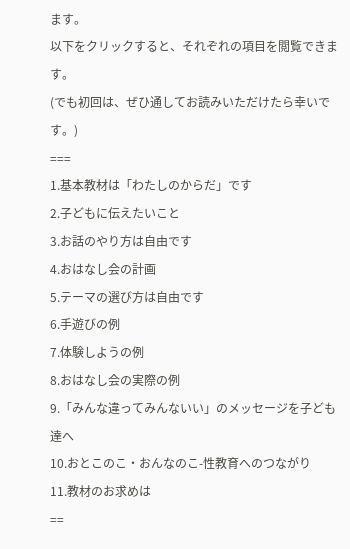ます。
以下をクリックすると、それぞれの項目を閲覧できます。
(でも初回は、ぜひ通してお読みいただけたら幸いです。)
===
1.基本教材は「わたしのからだ」です
2.子どもに伝えたいこと
3.お話のやり方は自由です
4.おはなし会の計画
5.テーマの選び方は自由です
6.手遊びの例
7.体験しようの例
8.おはなし会の実際の例
9.「みんな違ってみんないい」のメッセージを子ども達へ
10.おとこのこ・おんなのこ-性教育へのつながり
11.教材のお求めは
==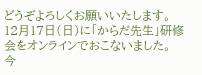どうぞよろしくお願いいたします。
12月17日(日)に「からだ先生」研修会をオンラインでおこないました。
今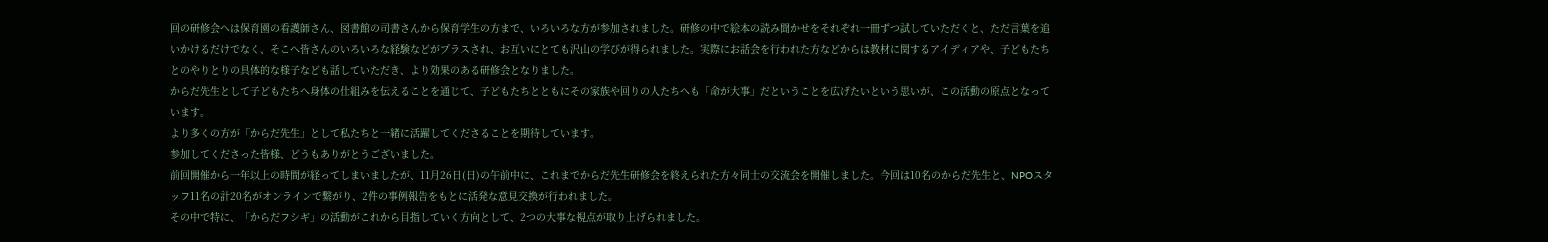回の研修会へは保育園の看護師さん、図書館の司書さんから保育学生の方まで、いろいろな方が参加されました。研修の中で絵本の読み聞かせをそれぞれ一冊ずつ試していただくと、ただ言葉を追いかけるだけでなく、そこへ皆さんのいろいろな経験などがプラスされ、お互いにとても沢山の学びが得られました。実際にお話会を行われた方などからは教材に関するアイディアや、子どもたちとのやりとりの具体的な様子なども話していただき、より効果のある研修会となりました。
からだ先生として子どもたちへ身体の仕組みを伝えることを通じて、子どもたちとともにその家族や回りの人たちへも「命が大事」だということを広げたいという思いが、この活動の原点となっています。
より多くの方が「からだ先生」として私たちと一緒に活躍してくださることを期待しています。
参加してくださった皆様、どうもありがとうございました。
前回開催から一年以上の時間が経ってしまいましたが、11月26日(日)の午前中に、これまでからだ先生研修会を終えられた方々同士の交流会を開催しました。今回は10名のからだ先生と、NPOスタッフ11名の計20名がオンラインで繋がり、2件の事例報告をもとに活発な意見交換が行われました。
その中で特に、「からだフシギ」の活動がこれから目指していく方向として、2つの大事な視点が取り上げられました。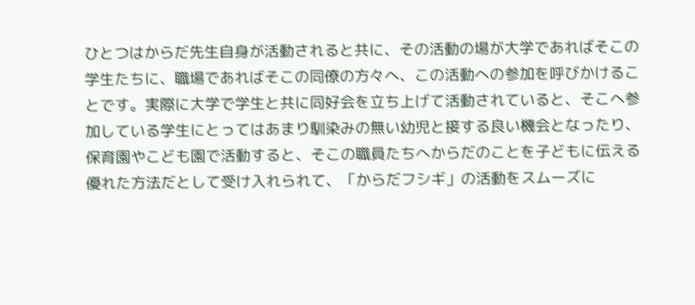ひとつはからだ先生自身が活動されると共に、その活動の場が大学であればそこの学生たちに、職場であればそこの同僚の方々へ、この活動への参加を呼びかけることです。実際に大学で学生と共に同好会を立ち上げて活動されていると、そこへ参加している学生にとってはあまり馴染みの無い幼児と接する良い機会となったり、保育園やこども園で活動すると、そこの職員たちへからだのことを子どもに伝える優れた方法だとして受け入れられて、「からだフシギ」の活動をスムーズに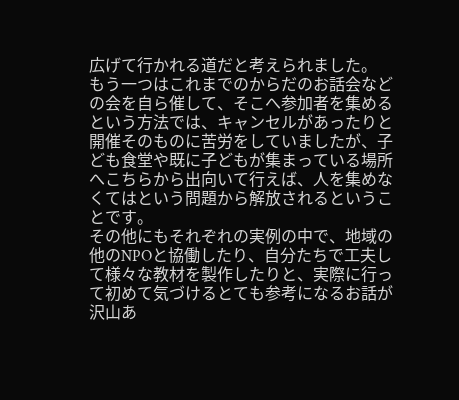広げて行かれる道だと考えられました。
もう一つはこれまでのからだのお話会などの会を自ら催して、そこへ参加者を集めるという方法では、キャンセルがあったりと開催そのものに苦労をしていましたが、子ども食堂や既に子どもが集まっている場所へこちらから出向いて行えば、人を集めなくてはという問題から解放されるということです。
その他にもそれぞれの実例の中で、地域の他のNPOと協働したり、自分たちで工夫して様々な教材を製作したりと、実際に行って初めて気づけるとても参考になるお話が沢山あ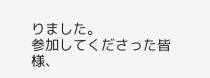りました。
参加してくださった皆様、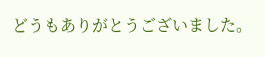どうもありがとうございました。